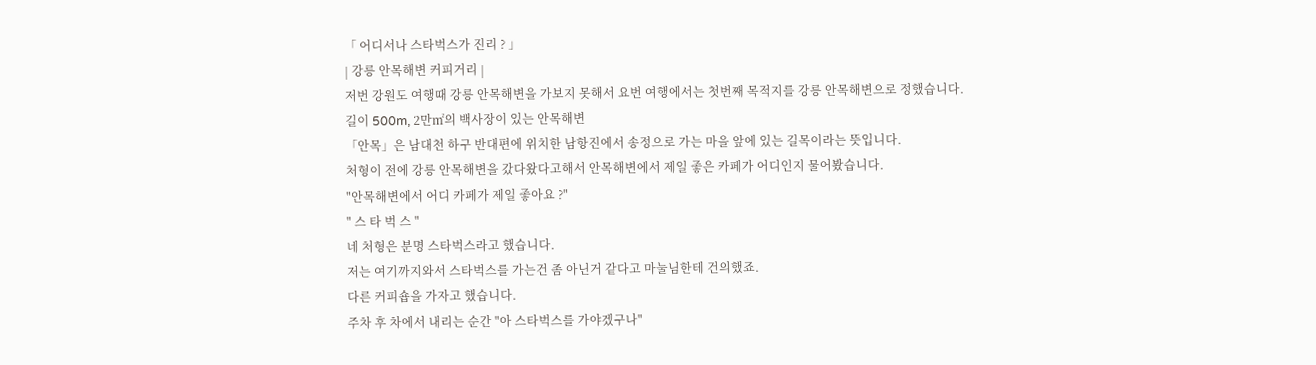「 어디서나 스타벅스가 진리 ? 」
| 강릉 안목해변 커피거리 |
저번 강원도 여행때 강릉 안목해변을 가보지 못해서 요번 여행에서는 첫번째 목적지를 강릉 안목해변으로 정했습니다.
길이 500m, 2만㎡의 백사장이 있는 안목해변
「안목」은 남대천 하구 반대편에 위치한 남항진에서 송정으로 가는 마을 앞에 있는 길목이라는 뜻입니다.
처형이 전에 강릉 안목해변을 갔다왔다고해서 안목해변에서 제일 좋은 카페가 어디인지 물어봤습니다.
"안목해변에서 어디 카페가 제일 좋아요 ?"
" 스 타 벅 스 "
네 처형은 분명 스타벅스라고 했습니다.
저는 여기까지와서 스타벅스를 가는건 좀 아닌거 같다고 마눌님한테 건의했죠.
다른 커피숍을 가자고 했습니다.
주차 후 차에서 내리는 순간 "아 스타벅스를 가야겠구나"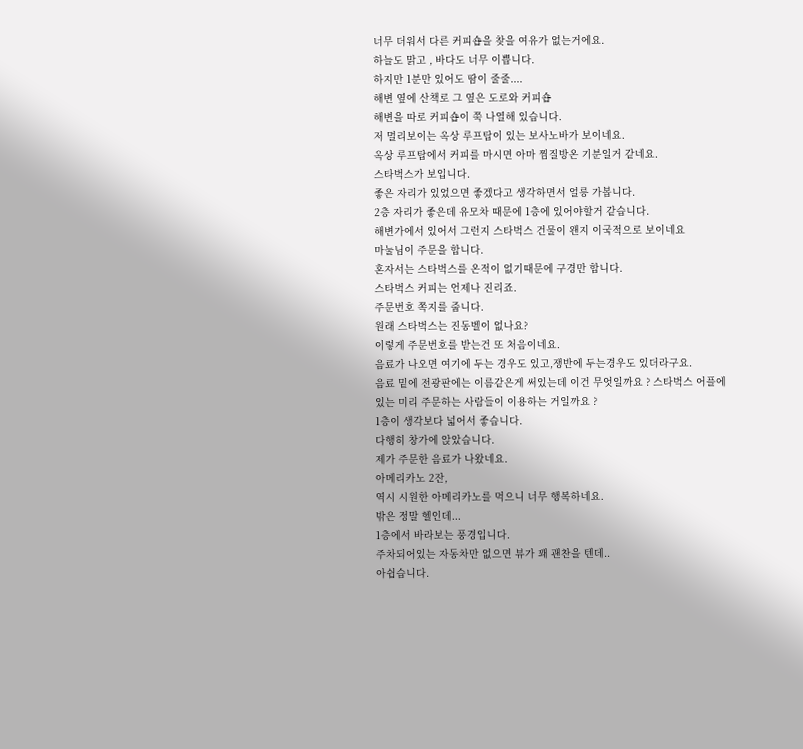너무 더워서 다른 커피숍을 찾을 여유가 없는거에요.
하늘도 맑고 , 바다도 너무 이쁩니다.
하지만 1분만 있어도 땀이 줄줄....
해변 옆에 산책로 그 옆은 도로와 커피숍
해변을 따로 커피숍이 쭉 나열해 있습니다.
저 멀리보이는 옥상 루프탑이 있는 보사노바가 보이네요.
옥상 루프탑에서 커피를 마시면 아마 찜질방온 기분일거 같네요.
스타벅스가 보입니다.
좋은 자리가 있었으면 좋겠다고 생각하면서 얼릉 가봅니다.
2층 자리가 좋은데 유모차 때문에 1층에 있어야할거 같습니다.
해변가에서 있어서 그런지 스타벅스 건물이 왠지 이국적으로 보이네요
마눌님이 주문을 합니다.
혼자서는 스타벅스를 온적이 없기때문에 구경만 합니다.
스타벅스 커피는 언제나 진리죠.
주문번호 쪽지를 줍니다.
원래 스타벅스는 진동벨이 없나요?
이렇게 주문번호를 받는건 또 처음이네요.
음료가 나오면 여기에 두는 경우도 있고,쟁반에 두는경우도 있더라구요.
음료 밑에 전광판에는 이름같은게 써있는데 이건 무엇일까요 ? 스타벅스 어플에 있는 미리 주문하는 사람들이 이용하는 거일까요 ?
1층이 생각보다 넓어서 좋습니다.
다행히 창가에 앉았습니다.
제가 주문한 음료가 나왔네요.
아메리카노 2잔,
역시 시원한 아메리카노를 먹으니 너무 행복하네요.
밖은 정말 헬인데...
1층에서 바라보는 풍경입니다.
주차되어있는 자동차만 없으면 뷰가 꽤 괜찬을 텐데..
아쉽습니다.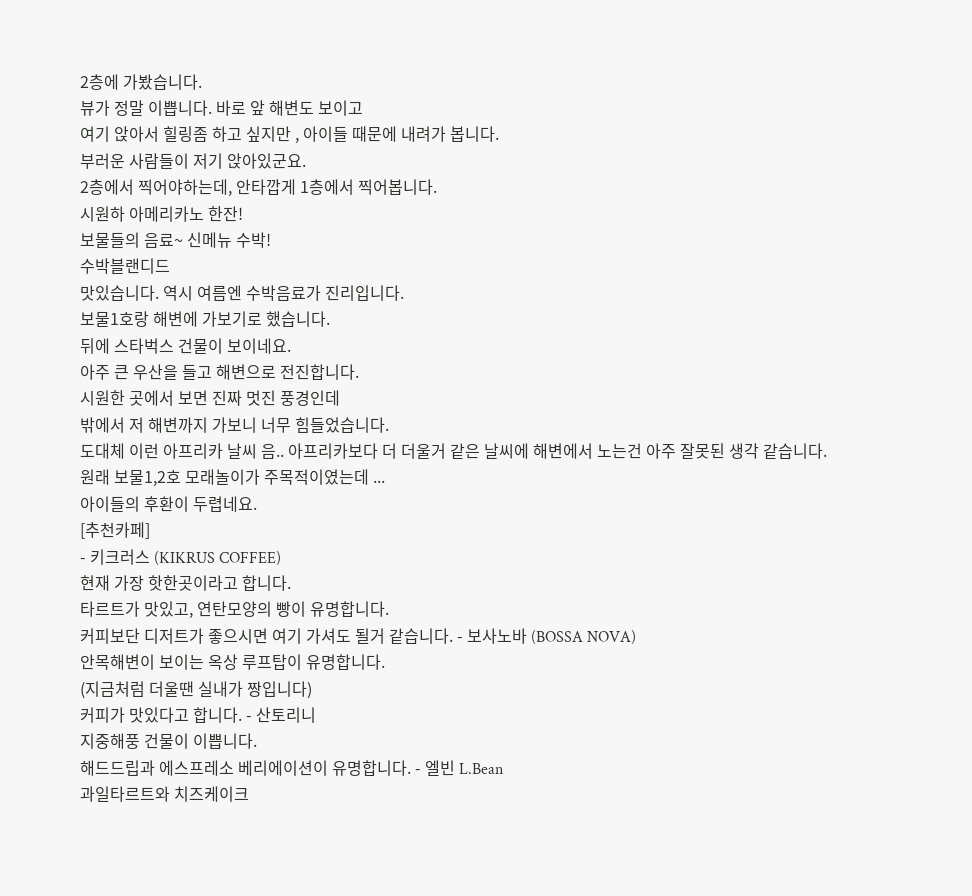2층에 가봤습니다.
뷰가 정말 이쁩니다. 바로 앞 해변도 보이고
여기 앉아서 힐링좀 하고 싶지만 , 아이들 때문에 내려가 봅니다.
부러운 사람들이 저기 앉아있군요.
2층에서 찍어야하는데, 안타깝게 1층에서 찍어봅니다.
시원하 아메리카노 한잔!
보물들의 음료~ 신메뉴 수박!
수박블랜디드
맛있습니다. 역시 여름엔 수박음료가 진리입니다.
보물1호랑 해변에 가보기로 했습니다.
뒤에 스타벅스 건물이 보이네요.
아주 큰 우산을 들고 해변으로 전진합니다.
시원한 곳에서 보면 진짜 멋진 풍경인데
밖에서 저 해변까지 가보니 너무 힘들었습니다.
도대체 이런 아프리카 날씨 음.. 아프리카보다 더 더울거 같은 날씨에 해변에서 노는건 아주 잘못된 생각 같습니다.
원래 보물1,2호 모래놀이가 주목적이였는데 ...
아이들의 후환이 두렵네요.
[추천카페]
- 키크러스 (KIKRUS COFFEE)
현재 가장 핫한곳이라고 합니다.
타르트가 맛있고, 연탄모양의 빵이 유명합니다.
커피보단 디저트가 좋으시면 여기 가셔도 될거 같습니다. - 보사노바 (BOSSA NOVA)
안목해변이 보이는 옥상 루프탑이 유명합니다.
(지금처럼 더울땐 실내가 짱입니다)
커피가 맛있다고 합니다. - 산토리니
지중해풍 건물이 이쁩니다.
해드드립과 에스프레소 베리에이션이 유명합니다. - 엘빈 L.Bean
과일타르트와 치즈케이크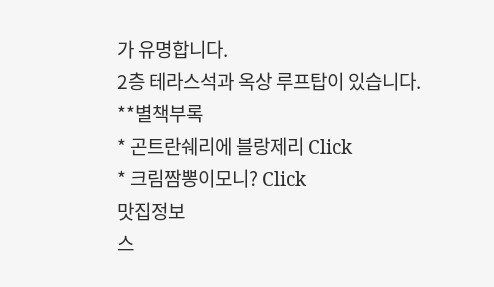가 유명합니다.
2층 테라스석과 옥상 루프탑이 있습니다.
**별책부록
* 곤트란쉐리에 블랑제리 Click
* 크림짬뽕이모니? Click
맛집정보
스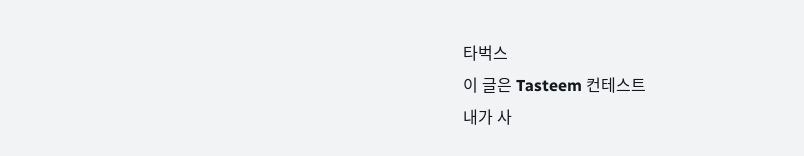타벅스
이 글은 Tasteem 컨테스트
내가 사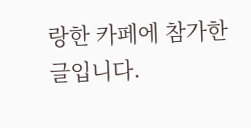랑한 카페에 참가한 글입니다.